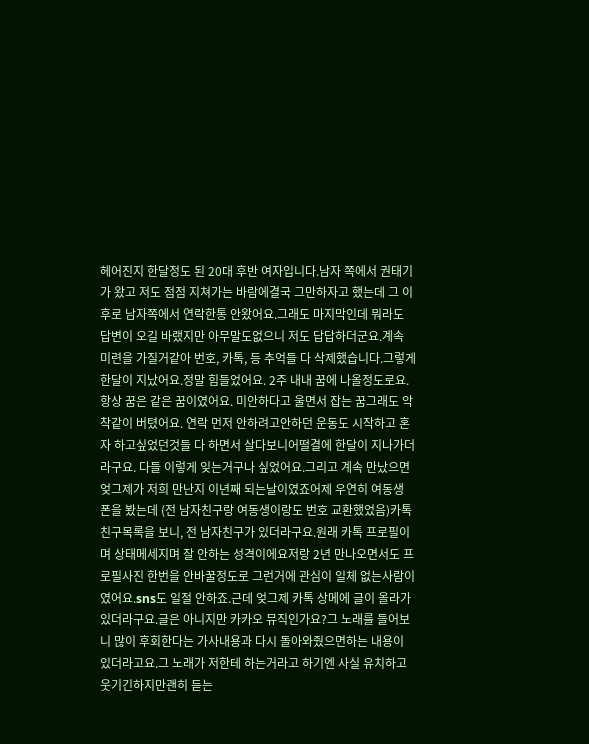헤어진지 한달정도 된 20대 후반 여자입니다.남자 쪽에서 권태기가 왔고 저도 점점 지쳐가는 바람에결국 그만하자고 했는데 그 이후로 남자쪽에서 연락한통 안왔어요.그래도 마지막인데 뭐라도 답변이 오길 바랬지만 아무말도없으니 저도 답답하더군요.계속 미련을 가질거같아 번호, 카톡, 등 추억들 다 삭제했습니다.그렇게 한달이 지났어요.정말 힘들었어요. 2주 내내 꿈에 나올정도로요.항상 꿈은 같은 꿈이였어요. 미안하다고 울면서 잡는 꿈그래도 악착같이 버텼어요. 연락 먼저 안하려고안하던 운동도 시작하고 혼자 하고싶었던것들 다 하면서 살다보니어떨결에 한달이 지나가더라구요. 다들 이렇게 잊는거구나 싶었어요.그리고 계속 만났으면 엊그제가 저희 만난지 이년째 되는날이였죠어제 우연히 여동생 폰을 봤는데 (전 남자친구랑 여동생이랑도 번호 교환했었음)카톡친구목록을 보니, 전 남자친구가 있더라구요.원래 카톡 프로필이며 상태메세지며 잘 안하는 성격이에요저랑 2년 만나오면서도 프로필사진 한번을 안바꿀정도로 그런거에 관심이 일체 없는사람이였어요.sns도 일절 안하죠.근데 엊그제 카톡 상메에 글이 올라가있더라구요.글은 아니지만 카카오 뮤직인가요?그 노래를 들어보니 많이 후회한다는 가사내용과 다시 돌아와줬으면하는 내용이 있더라고요.그 노래가 저한테 하는거라고 하기엔 사실 유치하고 웃기긴하지만괜히 듣는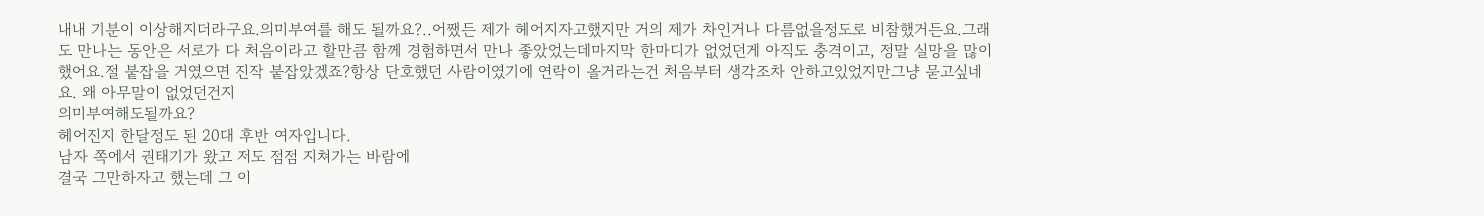내내 기분이 이상해지더라구요.의미부여를 해도 될까요?..어쨌든 제가 헤어지자고했지만 거의 제가 차인거나 다름없을정도로 비참했거든요.그래도 만나는 동안은 서로가 다 처음이라고 할만큼 함께 경험하면서 만나 좋았었는데마지막 한마디가 없었던게 아직도 충격이고, 정말 실망을 많이 했어요.절 붙잡을 거였으면 진작 붙잡았겠죠?항상 단호했던 사람이였기에 연락이 올거라는건 처음부터 생각조차 안하고있었지만그냥 묻고싶네요. 왜 아무말이 없었던건지
의미부여해도될까요?
헤어진지 한달정도 된 20대 후반 여자입니다.
남자 쪽에서 권태기가 왔고 저도 점점 지쳐가는 바람에
결국 그만하자고 했는데 그 이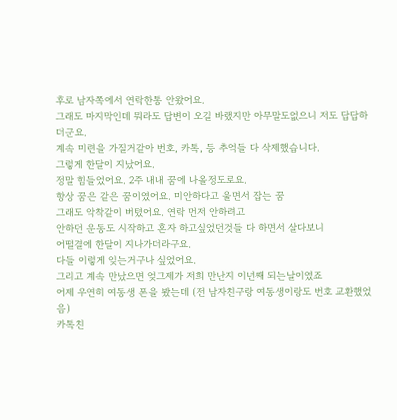후로 남자쪽에서 연락한통 안왔어요.
그래도 마지막인데 뭐라도 답변이 오길 바랬지만 아무말도없으니 저도 답답하더군요.
계속 미련을 가질거같아 번호, 카톡, 등 추억들 다 삭제했습니다.
그렇게 한달이 지났어요.
정말 힘들었어요. 2주 내내 꿈에 나올정도로요.
항상 꿈은 같은 꿈이였어요. 미안하다고 울면서 잡는 꿈
그래도 악착같이 버텼어요. 연락 먼저 안하려고
안하던 운동도 시작하고 혼자 하고싶었던것들 다 하면서 살다보니
어떨결에 한달이 지나가더라구요.
다들 이렇게 잊는거구나 싶었어요.
그리고 계속 만났으면 엊그제가 저희 만난지 이년째 되는날이였죠
어제 우연히 여동생 폰을 봤는데 (전 남자친구랑 여동생이랑도 번호 교환했었음)
카톡친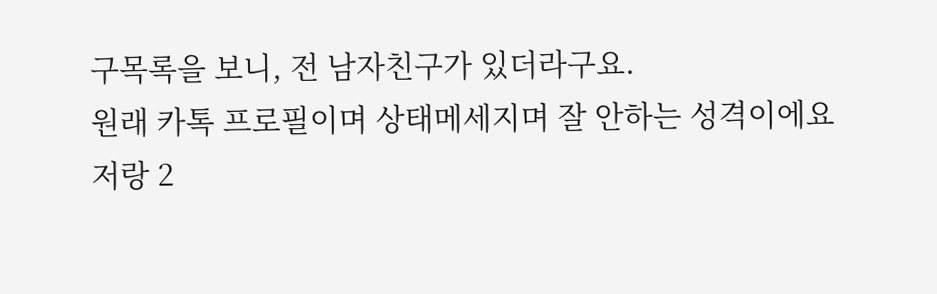구목록을 보니, 전 남자친구가 있더라구요.
원래 카톡 프로필이며 상태메세지며 잘 안하는 성격이에요
저랑 2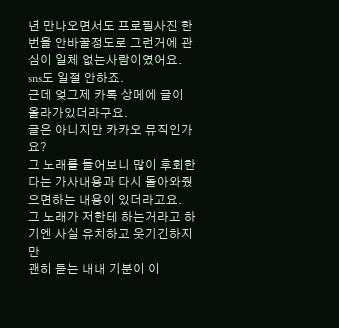년 만나오면서도 프로필사진 한번을 안바꿀정도로 그런거에 관심이 일체 없는사람이였어요.
sns도 일절 안하죠.
근데 엊그제 카톡 상메에 글이 올라가있더라구요.
글은 아니지만 카카오 뮤직인가요?
그 노래를 들어보니 많이 후회한다는 가사내용과 다시 돌아와줬으면하는 내용이 있더라고요.
그 노래가 저한테 하는거라고 하기엔 사실 유치하고 웃기긴하지만
괜히 듣는 내내 기분이 이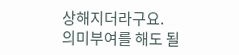상해지더라구요.
의미부여를 해도 될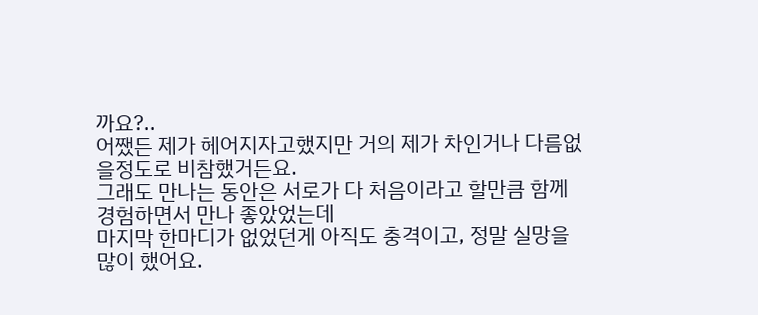까요?..
어쨌든 제가 헤어지자고했지만 거의 제가 차인거나 다름없을정도로 비참했거든요.
그래도 만나는 동안은 서로가 다 처음이라고 할만큼 함께 경험하면서 만나 좋았었는데
마지막 한마디가 없었던게 아직도 충격이고, 정말 실망을 많이 했어요.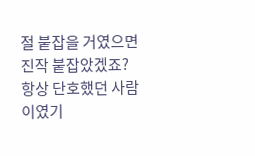절 붙잡을 거였으면 진작 붙잡았겠죠?
항상 단호했던 사람이였기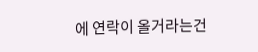에 연락이 올거라는건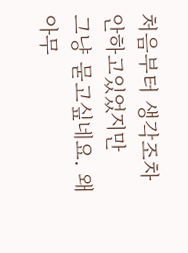처음부터 생각조차 안하고있었지만
그냥 묻고싶네요. 왜 아무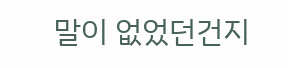말이 없었던건지